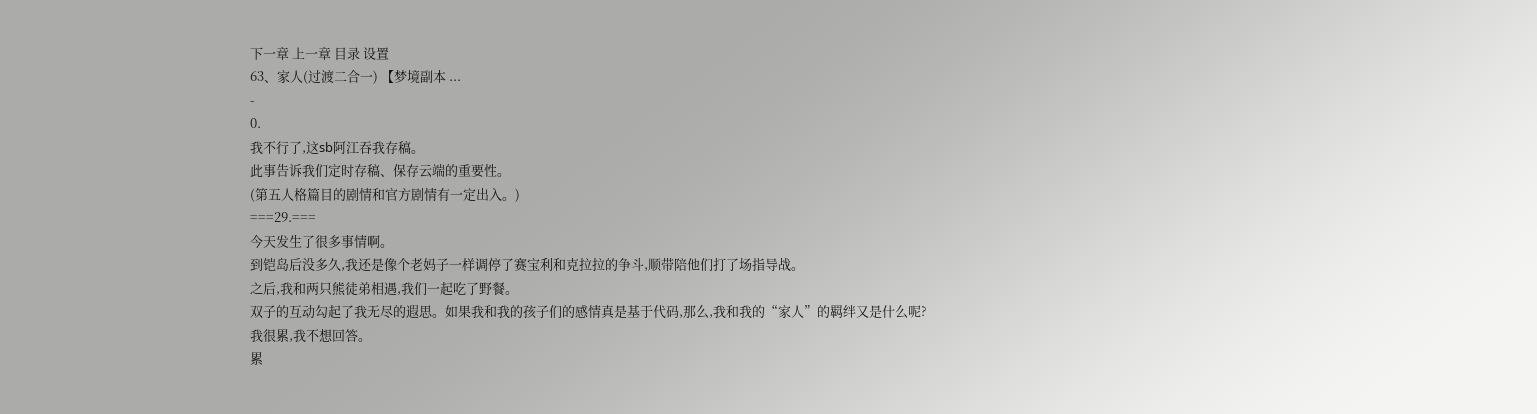下一章 上一章 目录 设置
63、家人(过渡二合一) 【梦境副本 ...
-
0.
我不行了,这sb阿江吞我存稿。
此事告诉我们定时存稿、保存云端的重要性。
(第五人格篇目的剧情和官方剧情有一定出入。)
===29.===
今天发生了很多事情啊。
到铠岛后没多久,我还是像个老妈子一样调停了赛宝利和克拉拉的争斗,顺带陪他们打了场指导战。
之后,我和两只熊徒弟相遇,我们一起吃了野餐。
双子的互动勾起了我无尽的遐思。如果我和我的孩子们的感情真是基于代码,那么,我和我的“家人”的羁绊又是什么呢?
我很累,我不想回答。
累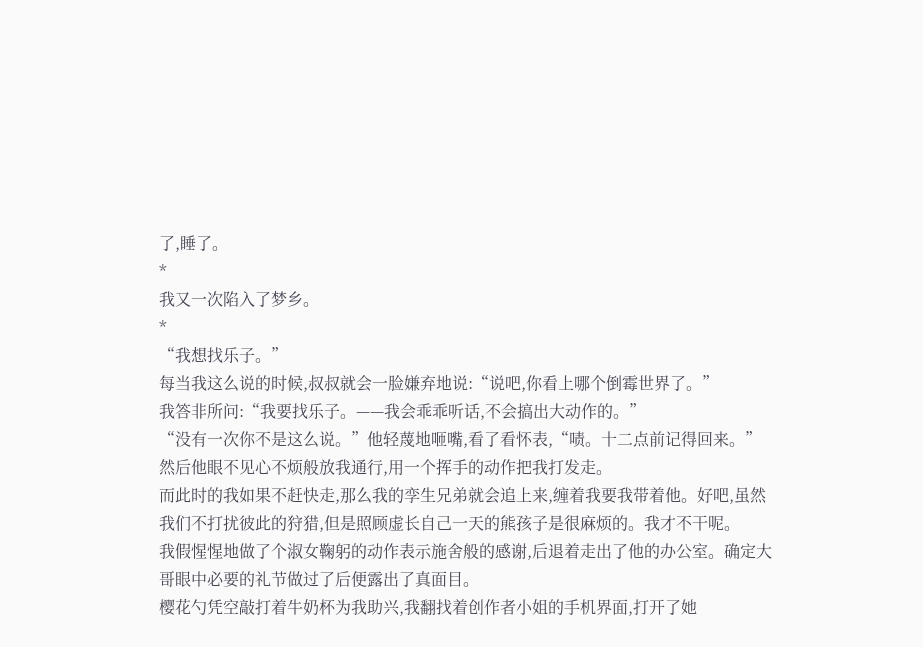了,睡了。
*
我又一次陷入了梦乡。
*
“我想找乐子。”
每当我这么说的时候,叔叔就会一脸嫌弃地说:“说吧,你看上哪个倒霉世界了。”
我答非所问:“我要找乐子。——我会乖乖听话,不会搞出大动作的。”
“没有一次你不是这么说。”他轻蔑地咂嘴,看了看怀表,“啧。十二点前记得回来。”然后他眼不见心不烦般放我通行,用一个挥手的动作把我打发走。
而此时的我如果不赶快走,那么我的孪生兄弟就会追上来,缠着我要我带着他。好吧,虽然我们不打扰彼此的狩猎,但是照顾虚长自己一天的熊孩子是很麻烦的。我才不干呢。
我假惺惺地做了个淑女鞠躬的动作表示施舍般的感谢,后退着走出了他的办公室。确定大哥眼中必要的礼节做过了后便露出了真面目。
樱花勺凭空敲打着牛奶杯为我助兴,我翻找着创作者小姐的手机界面,打开了她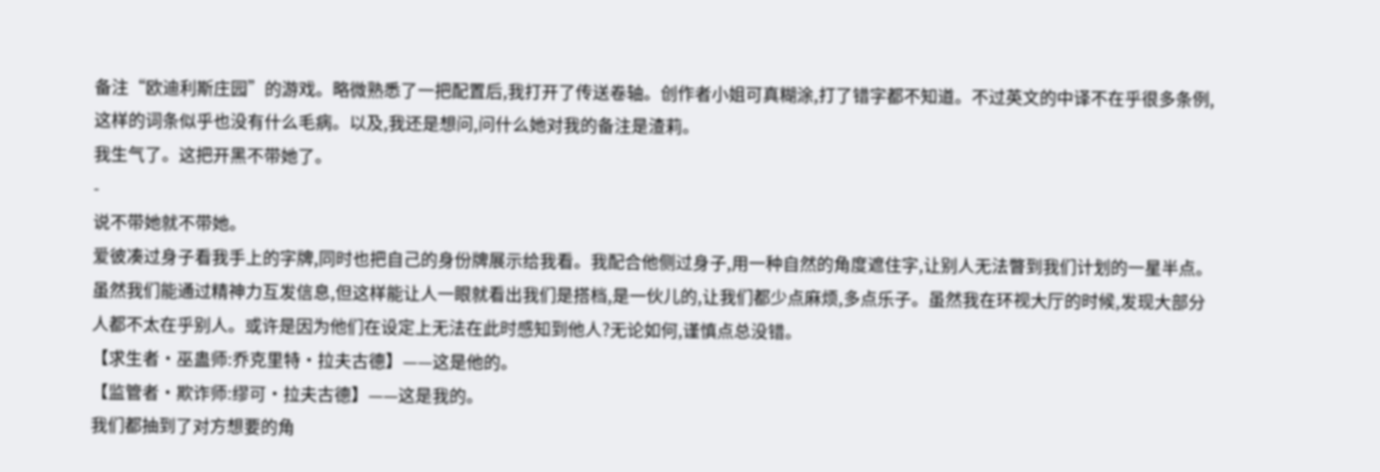备注“欧迪利斯庄园”的游戏。略微熟悉了一把配置后,我打开了传送卷轴。创作者小姐可真糊涂,打了错字都不知道。不过英文的中译不在乎很多条例,这样的词条似乎也没有什么毛病。以及,我还是想问,问什么她对我的备注是渣莉。
我生气了。这把开黑不带她了。
-
说不带她就不带她。
爱彼凑过身子看我手上的字牌,同时也把自己的身份牌展示给我看。我配合他侧过身子,用一种自然的角度遮住字,让别人无法瞥到我们计划的一星半点。虽然我们能通过精神力互发信息,但这样能让人一眼就看出我们是搭档,是一伙儿的,让我们都少点麻烦,多点乐子。虽然我在环视大厅的时候,发现大部分人都不太在乎别人。或许是因为他们在设定上无法在此时感知到他人?无论如何,谨慎点总没错。
【求生者·巫蛊师:乔克里特·拉夫古德】——这是他的。
【监管者·欺诈师:缪可·拉夫古德】——这是我的。
我们都抽到了对方想要的角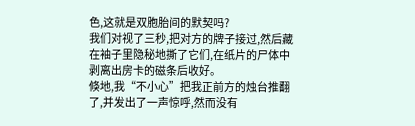色,这就是双胞胎间的默契吗?
我们对视了三秒,把对方的牌子接过,然后藏在袖子里隐秘地撕了它们,在纸片的尸体中剥离出房卡的磁条后收好。
倏地,我“不小心”把我正前方的烛台推翻了,并发出了一声惊呼,然而没有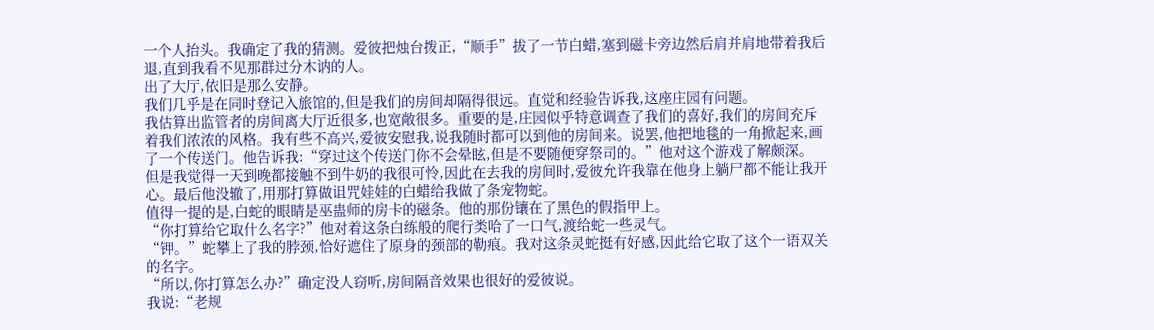一个人抬头。我确定了我的猜测。爱彼把烛台拨正,“顺手”拔了一节白蜡,塞到磁卡旁边然后肩并肩地带着我后退,直到我看不见那群过分木讷的人。
出了大厅,依旧是那么安静。
我们几乎是在同时登记入旅馆的,但是我们的房间却隔得很远。直觉和经验告诉我,这座庄园有问题。
我估算出监管者的房间离大厅近很多,也宽敞很多。重要的是,庄园似乎特意调查了我们的喜好,我们的房间充斥着我们浓浓的风格。我有些不高兴,爱彼安慰我,说我随时都可以到他的房间来。说罢,他把地毯的一角掀起来,画了一个传送门。他告诉我:“穿过这个传送门你不会晕眩,但是不要随便穿祭司的。”他对这个游戏了解颇深。
但是我觉得一天到晚都接触不到牛奶的我很可怜,因此在去我的房间时,爱彼允许我靠在他身上躺尸都不能让我开心。最后他没辙了,用那打算做诅咒娃娃的白蜡给我做了条宠物蛇。
值得一提的是,白蛇的眼睛是巫蛊师的房卡的磁条。他的那份镶在了黑色的假指甲上。
“你打算给它取什么名字?”他对着这条白练般的爬行类哈了一口气,渡给蛇一些灵气。
“钾。”蛇攀上了我的脖颈,恰好遮住了原身的颈部的勒痕。我对这条灵蛇挺有好感,因此给它取了这个一语双关的名字。
“所以,你打算怎么办?”确定没人窃听,房间隔音效果也很好的爱彼说。
我说:“老规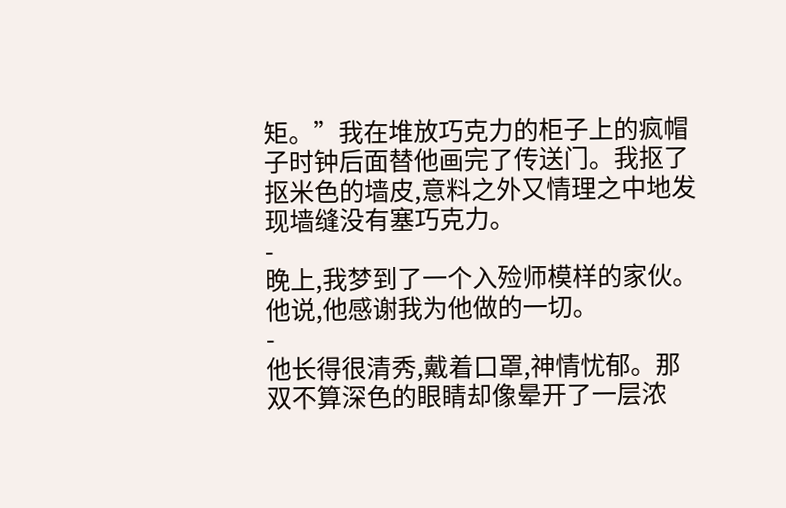矩。”我在堆放巧克力的柜子上的疯帽子时钟后面替他画完了传送门。我抠了抠米色的墙皮,意料之外又情理之中地发现墙缝没有塞巧克力。
-
晚上,我梦到了一个入殓师模样的家伙。
他说,他感谢我为他做的一切。
-
他长得很清秀,戴着口罩,神情忧郁。那双不算深色的眼睛却像晕开了一层浓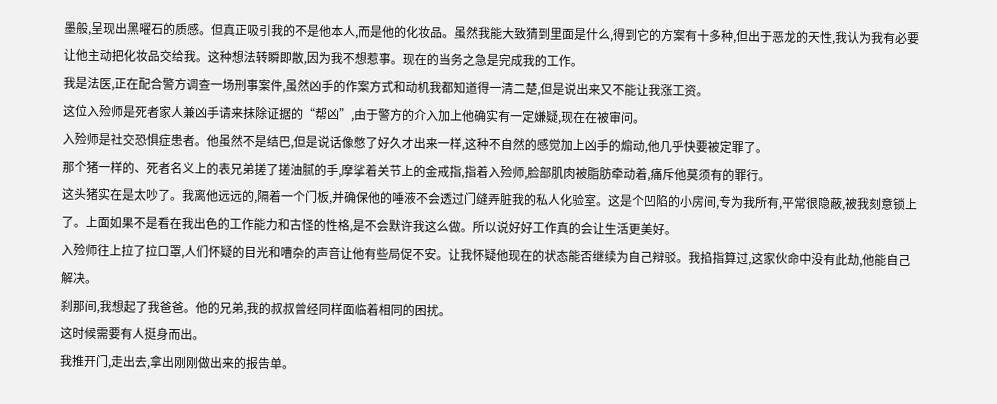墨般,呈现出黑曜石的质感。但真正吸引我的不是他本人,而是他的化妆品。虽然我能大致猜到里面是什么,得到它的方案有十多种,但出于恶龙的天性,我认为我有必要让他主动把化妆品交给我。这种想法转瞬即散,因为我不想惹事。现在的当务之急是完成我的工作。
我是法医,正在配合警方调查一场刑事案件,虽然凶手的作案方式和动机我都知道得一清二楚,但是说出来又不能让我涨工资。
这位入殓师是死者家人兼凶手请来抹除证据的“帮凶”,由于警方的介入加上他确实有一定嫌疑,现在在被审问。
入殓师是社交恐惧症患者。他虽然不是结巴,但是说话像憋了好久才出来一样,这种不自然的感觉加上凶手的煽动,他几乎快要被定罪了。
那个猪一样的、死者名义上的表兄弟搓了搓油腻的手,摩挲着关节上的金戒指,指着入殓师,脸部肌肉被脂肪牵动着,痛斥他莫须有的罪行。
这头猪实在是太吵了。我离他远远的,隔着一个门板,并确保他的唾液不会透过门缝弄脏我的私人化验室。这是个凹陷的小房间,专为我所有,平常很隐蔽,被我刻意锁上了。上面如果不是看在我出色的工作能力和古怪的性格,是不会默许我这么做。所以说好好工作真的会让生活更美好。
入殓师往上拉了拉口罩,人们怀疑的目光和嘈杂的声音让他有些局促不安。让我怀疑他现在的状态能否继续为自己辩驳。我掐指算过,这家伙命中没有此劫,他能自己解决。
刹那间,我想起了我爸爸。他的兄弟,我的叔叔曾经同样面临着相同的困扰。
这时候需要有人挺身而出。
我推开门,走出去,拿出刚刚做出来的报告单。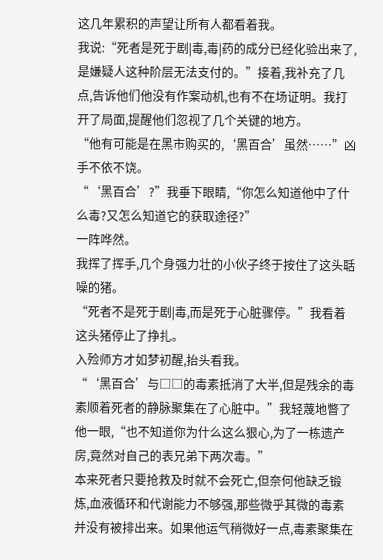这几年累积的声望让所有人都看着我。
我说:“死者是死于剧|毒,毒|药的成分已经化验出来了,是嫌疑人这种阶层无法支付的。”接着,我补充了几点,告诉他们他没有作案动机,也有不在场证明。我打开了局面,提醒他们忽视了几个关键的地方。
“他有可能是在黑市购买的,‘黑百合’虽然……”凶手不依不饶。
“‘黑百合’?”我垂下眼睛,“你怎么知道他中了什么毒?又怎么知道它的获取途径?”
一阵哗然。
我挥了挥手,几个身强力壮的小伙子终于按住了这头聒噪的猪。
“死者不是死于剧|毒,而是死于心脏骤停。”我看着这头猪停止了挣扎。
入殓师方才如梦初醒,抬头看我。
“‘黑百合’与□□的毒素抵消了大半,但是残余的毒素顺着死者的静脉聚集在了心脏中。”我轻蔑地瞥了他一眼,“也不知道你为什么这么狠心,为了一栋遗产房,竟然对自己的表兄弟下两次毒。”
本来死者只要抢救及时就不会死亡,但奈何他缺乏锻炼,血液循环和代谢能力不够强,那些微乎其微的毒素并没有被排出来。如果他运气稍微好一点,毒素聚集在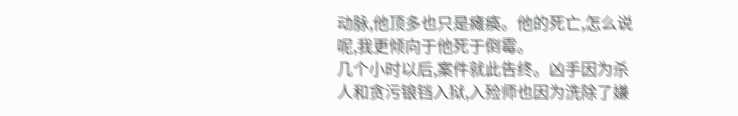动脉,他顶多也只是瘫痪。他的死亡,怎么说呢,我更倾向于他死于倒霉。
几个小时以后,案件就此告终。凶手因为杀人和贪污锒铛入狱,入殓师也因为洗除了嫌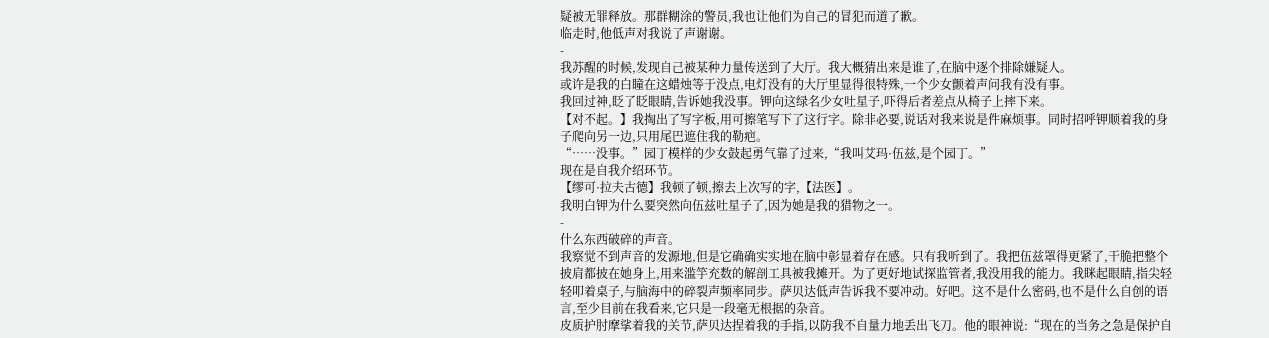疑被无罪释放。那群糊涂的警员,我也让他们为自己的冒犯而道了歉。
临走时,他低声对我说了声谢谢。
-
我苏醒的时候,发现自己被某种力量传送到了大厅。我大概猜出来是谁了,在脑中逐个排除嫌疑人。
或许是我的白瞳在这蜡烛等于没点,电灯没有的大厅里显得很特殊,一个少女颤着声问我有没有事。
我回过神,眨了眨眼睛,告诉她我没事。钾向这绿名少女吐星子,吓得后者差点从椅子上摔下来。
【对不起。】我掏出了写字板,用可擦笔写下了这行字。除非必要,说话对我来说是件麻烦事。同时招呼钾顺着我的身子爬向另一边,只用尾巴遮住我的勒疤。
“……没事。”园丁模样的少女鼓起勇气靠了过来,“我叫艾玛·伍兹,是个园丁。”
现在是自我介绍环节。
【缪可·拉夫古德】我顿了顿,擦去上次写的字,【法医】。
我明白钾为什么要突然向伍兹吐星子了,因为她是我的猎物之一。
-
什么东西破碎的声音。
我察觉不到声音的发源地,但是它确确实实地在脑中彰显着存在感。只有我听到了。我把伍兹罩得更紧了,干脆把整个披肩都披在她身上,用来滥竽充数的解剖工具被我摊开。为了更好地试探监管者,我没用我的能力。我眯起眼睛,指尖轻轻叩着桌子,与脑海中的碎裂声频率同步。萨贝达低声告诉我不要冲动。好吧。这不是什么密码,也不是什么自创的语言,至少目前在我看来,它只是一段毫无根据的杂音。
皮质护肘摩挲着我的关节,萨贝达捏着我的手指,以防我不自量力地丢出飞刀。他的眼神说:“现在的当务之急是保护自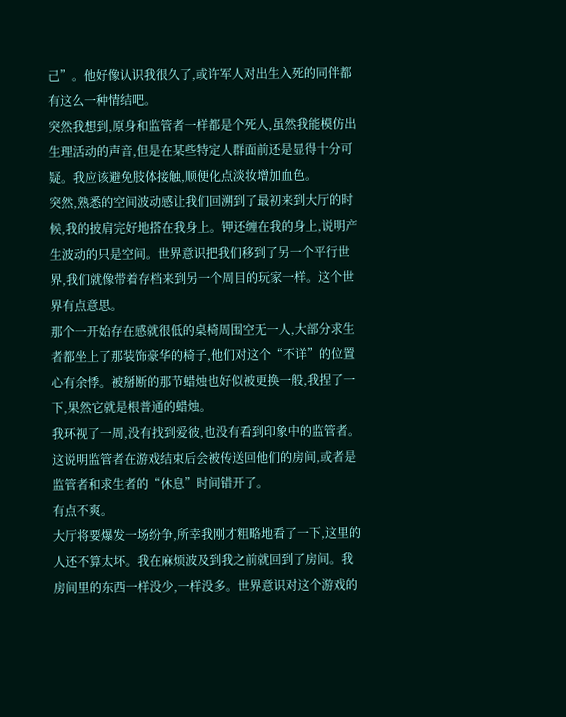己”。他好像认识我很久了,或许军人对出生入死的同伴都有这么一种情结吧。
突然我想到,原身和监管者一样都是个死人,虽然我能模仿出生理活动的声音,但是在某些特定人群面前还是显得十分可疑。我应该避免肢体接触,顺便化点淡妆增加血色。
突然,熟悉的空间波动感让我们回溯到了最初来到大厅的时候,我的披肩完好地搭在我身上。钾还缠在我的身上,说明产生波动的只是空间。世界意识把我们移到了另一个平行世界,我们就像带着存档来到另一个周目的玩家一样。这个世界有点意思。
那个一开始存在感就很低的桌椅周围空无一人,大部分求生者都坐上了那装饰豪华的椅子,他们对这个“不详”的位置心有余悸。被掰断的那节蜡烛也好似被更换一般,我捏了一下,果然它就是根普通的蜡烛。
我环视了一周,没有找到爱彼,也没有看到印象中的监管者。这说明监管者在游戏结束后会被传送回他们的房间,或者是监管者和求生者的“休息”时间错开了。
有点不爽。
大厅将要爆发一场纷争,所幸我刚才粗略地看了一下,这里的人还不算太坏。我在麻烦波及到我之前就回到了房间。我房间里的东西一样没少,一样没多。世界意识对这个游戏的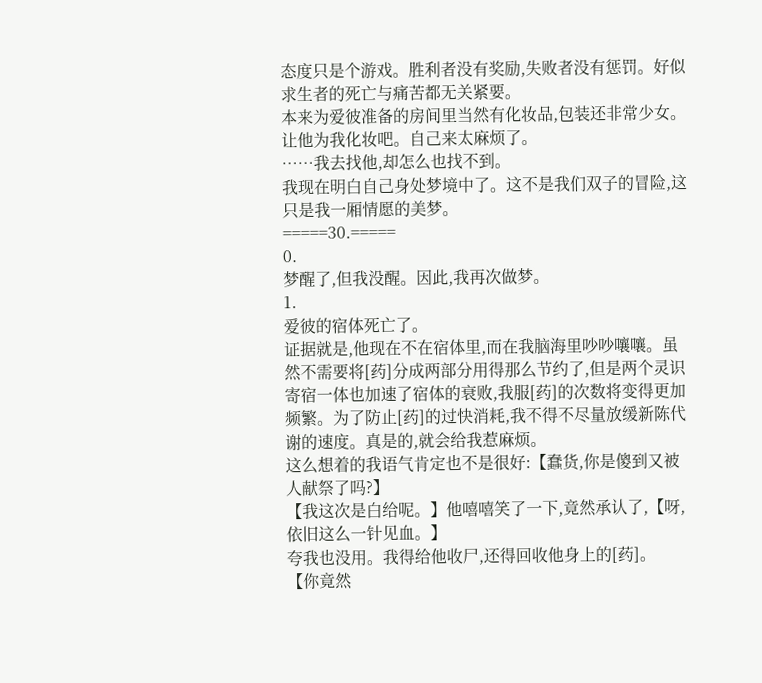态度只是个游戏。胜利者没有奖励,失败者没有惩罚。好似求生者的死亡与痛苦都无关紧要。
本来为爱彼准备的房间里当然有化妆品,包装还非常少女。让他为我化妆吧。自己来太麻烦了。
……我去找他,却怎么也找不到。
我现在明白自己身处梦境中了。这不是我们双子的冒险,这只是我一厢情愿的美梦。
=====30.=====
0.
梦醒了,但我没醒。因此,我再次做梦。
1.
爱彼的宿体死亡了。
证据就是,他现在不在宿体里,而在我脑海里吵吵嚷嚷。虽然不需要将[药]分成两部分用得那么节约了,但是两个灵识寄宿一体也加速了宿体的衰败,我服[药]的次数将变得更加频繁。为了防止[药]的过快消耗,我不得不尽量放缓新陈代谢的速度。真是的,就会给我惹麻烦。
这么想着的我语气肯定也不是很好:【蠢货,你是傻到又被人献祭了吗?】
【我这次是白给呢。】他嘻嘻笑了一下,竟然承认了,【呀,依旧这么一针见血。】
夸我也没用。我得给他收尸,还得回收他身上的[药]。
【你竟然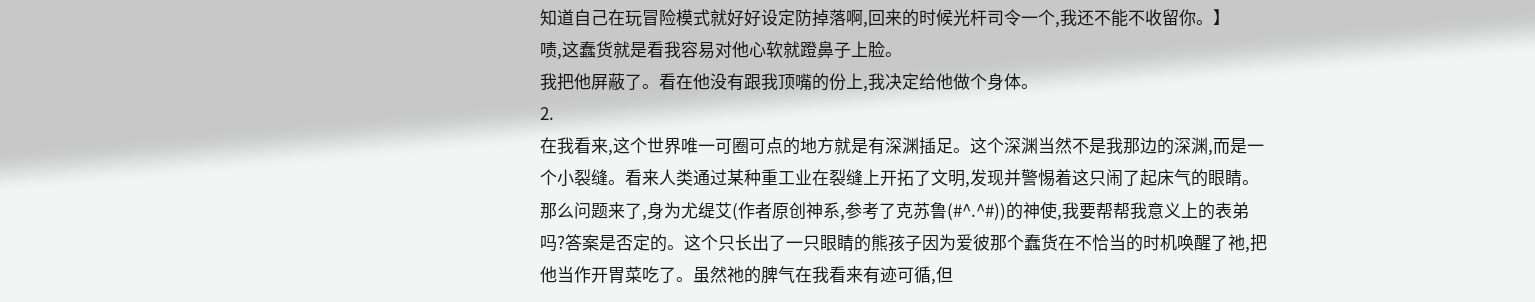知道自己在玩冒险模式就好好设定防掉落啊,回来的时候光杆司令一个,我还不能不收留你。】
啧,这蠢货就是看我容易对他心软就蹬鼻子上脸。
我把他屏蔽了。看在他没有跟我顶嘴的份上,我决定给他做个身体。
2.
在我看来,这个世界唯一可圈可点的地方就是有深渊插足。这个深渊当然不是我那边的深渊,而是一个小裂缝。看来人类通过某种重工业在裂缝上开拓了文明,发现并警惕着这只闹了起床气的眼睛。
那么问题来了,身为尤缇艾(作者原创神系,参考了克苏鲁(#^.^#))的神使,我要帮帮我意义上的表弟吗?答案是否定的。这个只长出了一只眼睛的熊孩子因为爱彼那个蠢货在不恰当的时机唤醒了祂,把他当作开胃菜吃了。虽然祂的脾气在我看来有迹可循,但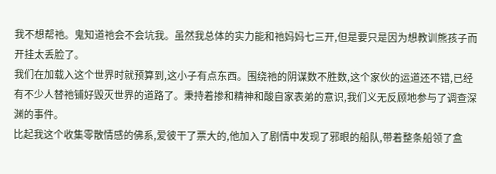我不想帮祂。鬼知道祂会不会坑我。虽然我总体的实力能和祂妈妈七三开,但是要只是因为想教训熊孩子而开挂太丢脸了。
我们在加载入这个世界时就预算到,这小子有点东西。围绕祂的阴谋数不胜数,这个家伙的运道还不错,已经有不少人替祂铺好毁灭世界的道路了。秉持着掺和精神和酸自家表弟的意识,我们义无反顾地参与了调查深渊的事件。
比起我这个收集零散情感的佛系,爱彼干了票大的,他加入了剧情中发现了邪眼的船队,带着整条船领了盒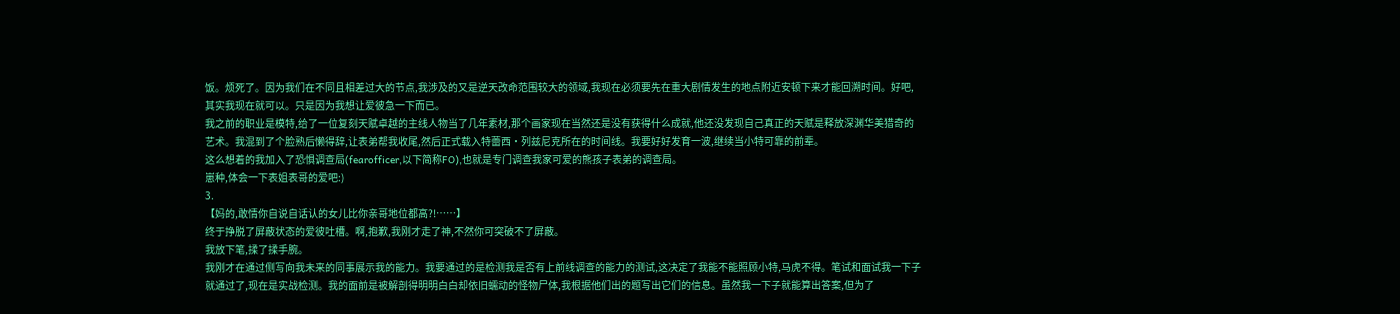饭。烦死了。因为我们在不同且相差过大的节点,我涉及的又是逆天改命范围较大的领域,我现在必须要先在重大剧情发生的地点附近安顿下来才能回溯时间。好吧,其实我现在就可以。只是因为我想让爱彼急一下而已。
我之前的职业是模特,给了一位复刻天赋卓越的主线人物当了几年素材,那个画家现在当然还是没有获得什么成就,他还没发现自己真正的天赋是释放深渊华美猎奇的艺术。我混到了个脸熟后懒得辞,让表弟帮我收尾,然后正式载入特蕾西·列兹尼克所在的时间线。我要好好发育一波,继续当小特可靠的前辈。
这么想着的我加入了恐惧调查局(fearofficer,以下简称FO),也就是专门调查我家可爱的熊孩子表弟的调查局。
崽种,体会一下表姐表哥的爱吧:)
3.
【妈的,敢情你自说自话认的女儿比你亲哥地位都高?!……】
终于挣脱了屏蔽状态的爱彼吐槽。啊,抱歉,我刚才走了神,不然你可突破不了屏蔽。
我放下笔,揉了揉手腕。
我刚才在通过侧写向我未来的同事展示我的能力。我要通过的是检测我是否有上前线调查的能力的测试,这决定了我能不能照顾小特,马虎不得。笔试和面试我一下子就通过了,现在是实战检测。我的面前是被解剖得明明白白却依旧蠕动的怪物尸体,我根据他们出的题写出它们的信息。虽然我一下子就能算出答案,但为了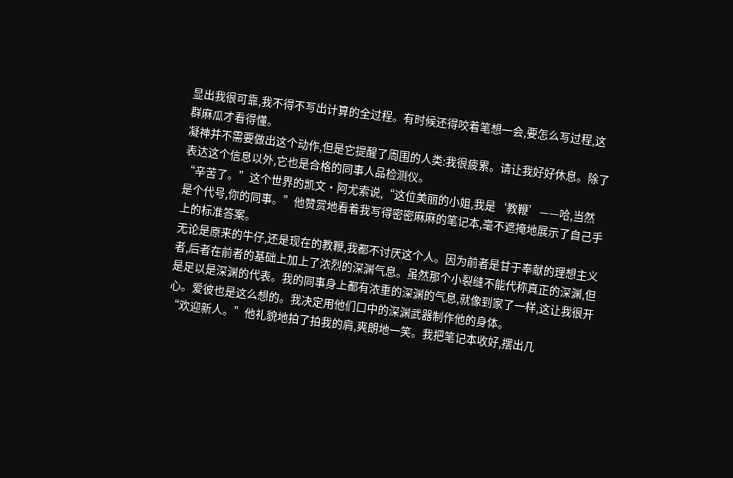显出我很可靠,我不得不写出计算的全过程。有时候还得咬着笔想一会,要怎么写过程,这群麻瓜才看得懂。
凝神并不需要做出这个动作,但是它提醒了周围的人类:我很疲累。请让我好好休息。除了表达这个信息以外,它也是合格的同事人品检测仪。
“辛苦了。”这个世界的凯文·阿尤索说,“这位美丽的小姐,我是‘教鞭’——哈,当然是个代号,你的同事。”他赞赏地看着我写得密密麻麻的笔记本,毫不遮掩地展示了自己手上的标准答案。
无论是原来的牛仔,还是现在的教鞭,我都不讨厌这个人。因为前者是甘于奉献的理想主义者,后者在前者的基础上加上了浓烈的深渊气息。虽然那个小裂缝不能代称真正的深渊,但是足以是深渊的代表。我的同事身上都有浓重的深渊的气息,就像到家了一样,这让我很开心。爱彼也是这么想的。我决定用他们口中的深渊武器制作他的身体。
“欢迎新人。”他礼貌地拍了拍我的肩,爽朗地一笑。我把笔记本收好,摆出几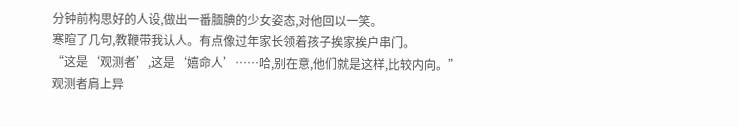分钟前构思好的人设,做出一番腼腆的少女姿态,对他回以一笑。
寒暄了几句,教鞭带我认人。有点像过年家长领着孩子挨家挨户串门。
“这是‘观测者’,这是‘嬉命人’……哈,别在意,他们就是这样,比较内向。”
观测者肩上异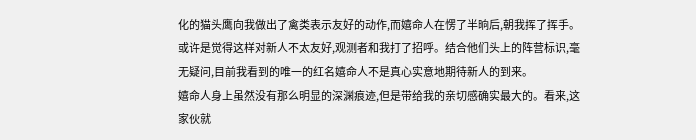化的猫头鹰向我做出了禽类表示友好的动作,而嬉命人在愣了半晌后,朝我挥了挥手。或许是觉得这样对新人不太友好,观测者和我打了招呼。结合他们头上的阵营标识,毫无疑问,目前我看到的唯一的红名嬉命人不是真心实意地期待新人的到来。
嬉命人身上虽然没有那么明显的深渊痕迹,但是带给我的亲切感确实最大的。看来,这家伙就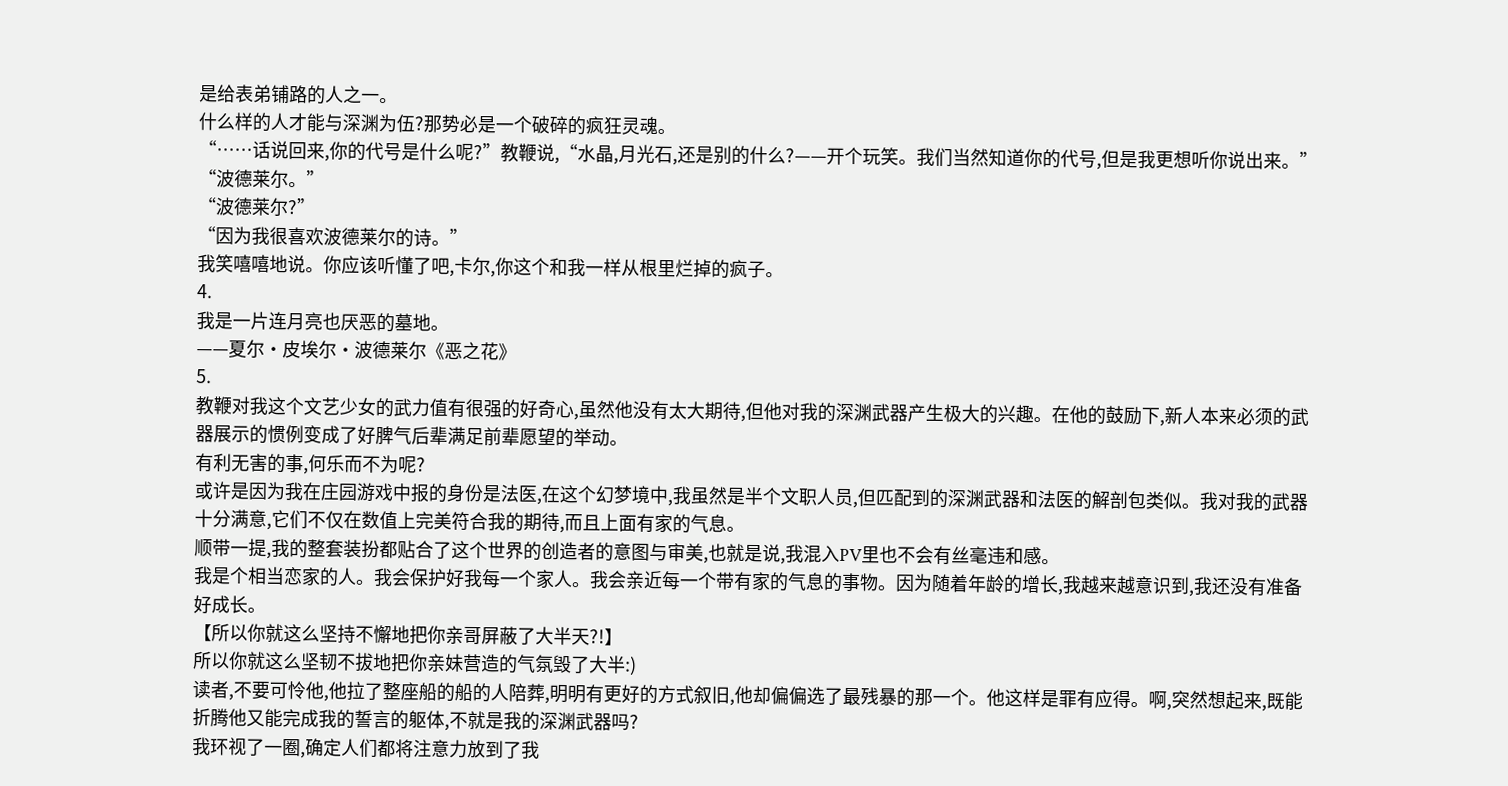是给表弟铺路的人之一。
什么样的人才能与深渊为伍?那势必是一个破碎的疯狂灵魂。
“……话说回来,你的代号是什么呢?”教鞭说,“水晶,月光石,还是别的什么?——开个玩笑。我们当然知道你的代号,但是我更想听你说出来。”
“波德莱尔。”
“波德莱尔?”
“因为我很喜欢波德莱尔的诗。”
我笑嘻嘻地说。你应该听懂了吧,卡尔,你这个和我一样从根里烂掉的疯子。
4.
我是一片连月亮也厌恶的墓地。
——夏尔·皮埃尔·波德莱尔《恶之花》
5.
教鞭对我这个文艺少女的武力值有很强的好奇心,虽然他没有太大期待,但他对我的深渊武器产生极大的兴趣。在他的鼓励下,新人本来必须的武器展示的惯例变成了好脾气后辈满足前辈愿望的举动。
有利无害的事,何乐而不为呢?
或许是因为我在庄园游戏中报的身份是法医,在这个幻梦境中,我虽然是半个文职人员,但匹配到的深渊武器和法医的解剖包类似。我对我的武器十分满意,它们不仅在数值上完美符合我的期待,而且上面有家的气息。
顺带一提,我的整套装扮都贴合了这个世界的创造者的意图与审美,也就是说,我混入PV里也不会有丝毫违和感。
我是个相当恋家的人。我会保护好我每一个家人。我会亲近每一个带有家的气息的事物。因为随着年龄的增长,我越来越意识到,我还没有准备好成长。
【所以你就这么坚持不懈地把你亲哥屏蔽了大半天?!】
所以你就这么坚韧不拔地把你亲妹营造的气氛毁了大半:)
读者,不要可怜他,他拉了整座船的船的人陪葬,明明有更好的方式叙旧,他却偏偏选了最残暴的那一个。他这样是罪有应得。啊,突然想起来,既能折腾他又能完成我的誓言的躯体,不就是我的深渊武器吗?
我环视了一圈,确定人们都将注意力放到了我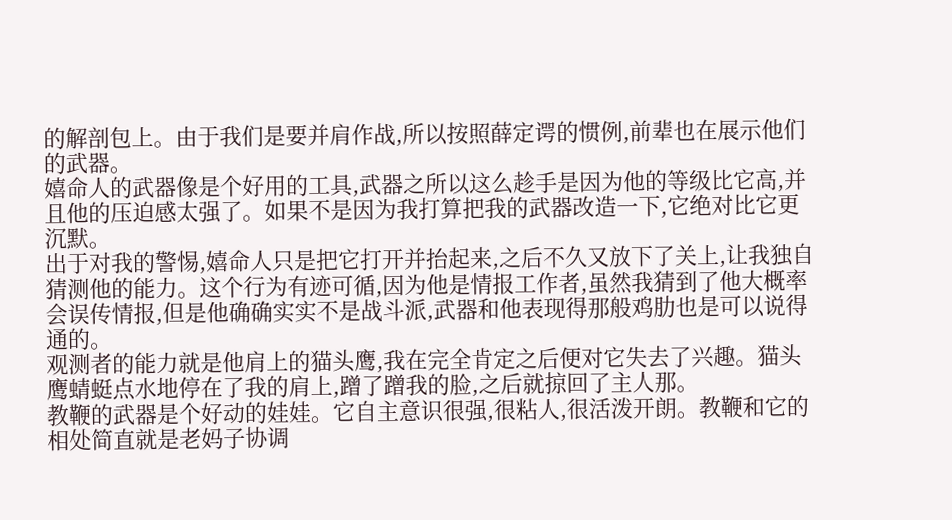的解剖包上。由于我们是要并肩作战,所以按照薛定谔的惯例,前辈也在展示他们的武器。
嬉命人的武器像是个好用的工具,武器之所以这么趁手是因为他的等级比它高,并且他的压迫感太强了。如果不是因为我打算把我的武器改造一下,它绝对比它更沉默。
出于对我的警惕,嬉命人只是把它打开并抬起来,之后不久又放下了关上,让我独自猜测他的能力。这个行为有迹可循,因为他是情报工作者,虽然我猜到了他大概率会误传情报,但是他确确实实不是战斗派,武器和他表现得那般鸡肋也是可以说得通的。
观测者的能力就是他肩上的猫头鹰,我在完全肯定之后便对它失去了兴趣。猫头鹰蜻蜓点水地停在了我的肩上,蹭了蹭我的脸,之后就掠回了主人那。
教鞭的武器是个好动的娃娃。它自主意识很强,很粘人,很活泼开朗。教鞭和它的相处简直就是老妈子协调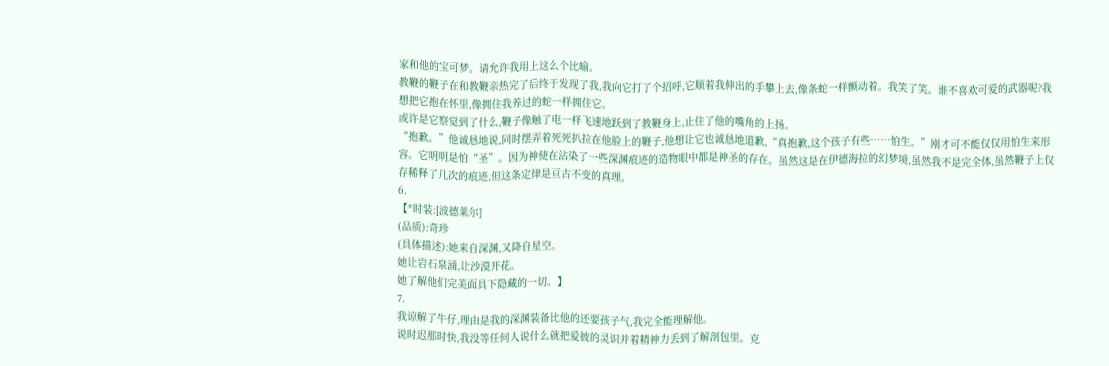家和他的宝可梦。请允许我用上这么个比喻。
教鞭的鞭子在和教鞭亲热完了后终于发现了我,我向它打了个招呼,它顺着我伸出的手攀上去,像条蛇一样颤动着。我笑了笑。谁不喜欢可爱的武器呢?我想把它抱在怀里,像拥住我养过的蛇一样拥住它。
或许是它察觉到了什么,鞭子像触了电一样飞速地跃到了教鞭身上,止住了他的嘴角的上扬。
“抱歉。”他诚恳地说,同时摆弄着死死扒拉在他脸上的鞭子,他想让它也诚恳地道歉,“真抱歉,这个孩子有些……怕生。”刚才可不能仅仅用怕生来形容。它明明是怕“圣”。因为神使在沾染了一些深渊痕迹的造物眼中都是神圣的存在。虽然这是在伊德海拉的幻梦境,虽然我不是完全体,虽然鞭子上仅存稀释了几次的痕迹,但这条定律是亘古不变的真理。
6.
【*时装:[波德莱尔]
(品质):奇珍
(具体描述):她来自深渊,又降自星空。
她让岩石泉涌,让沙漠开花。
她了解他们完美面具下隐藏的一切。】
7.
我谅解了牛仔,理由是我的深渊装备比他的还要孩子气,我完全能理解他。
说时迟那时快,我没等任何人说什么就把爱彼的灵识并着精神力丢到了解剖包里。克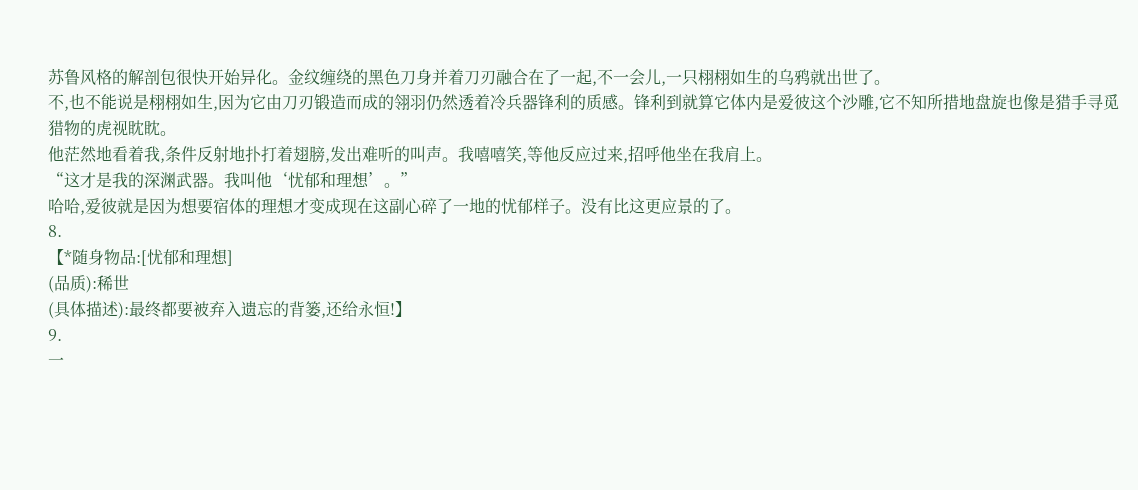苏鲁风格的解剖包很快开始异化。金纹缠绕的黑色刀身并着刀刃融合在了一起,不一会儿,一只栩栩如生的乌鸦就出世了。
不,也不能说是栩栩如生,因为它由刀刃锻造而成的翎羽仍然透着冷兵器锋利的质感。锋利到就算它体内是爱彼这个沙雕,它不知所措地盘旋也像是猎手寻觅猎物的虎视眈眈。
他茫然地看着我,条件反射地扑打着翅膀,发出难听的叫声。我嘻嘻笑,等他反应过来,招呼他坐在我肩上。
“这才是我的深渊武器。我叫他‘忧郁和理想’。”
哈哈,爱彼就是因为想要宿体的理想才变成现在这副心碎了一地的忧郁样子。没有比这更应景的了。
8.
【*随身物品:[忧郁和理想]
(品质):稀世
(具体描述):最终都要被弃入遗忘的背篓,还给永恒!】
9.
一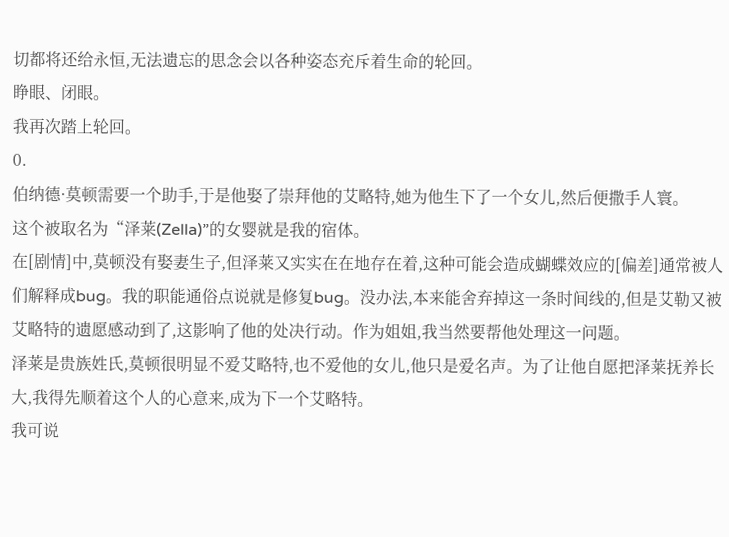切都将还给永恒,无法遗忘的思念会以各种姿态充斥着生命的轮回。
睁眼、闭眼。
我再次踏上轮回。
0.
伯纳德·莫顿需要一个助手,于是他娶了崇拜他的艾略特,她为他生下了一个女儿,然后便撒手人寰。
这个被取名为“泽莱(Zella)”的女婴就是我的宿体。
在[剧情]中,莫顿没有娶妻生子,但泽莱又实实在在地存在着,这种可能会造成蝴蝶效应的[偏差]通常被人们解释成bug。我的职能通俗点说就是修复bug。没办法,本来能舍弃掉这一条时间线的,但是艾勒又被艾略特的遗愿感动到了,这影响了他的处决行动。作为姐姐,我当然要帮他处理这一问题。
泽莱是贵族姓氏,莫顿很明显不爱艾略特,也不爱他的女儿,他只是爱名声。为了让他自愿把泽莱抚养长大,我得先顺着这个人的心意来,成为下一个艾略特。
我可说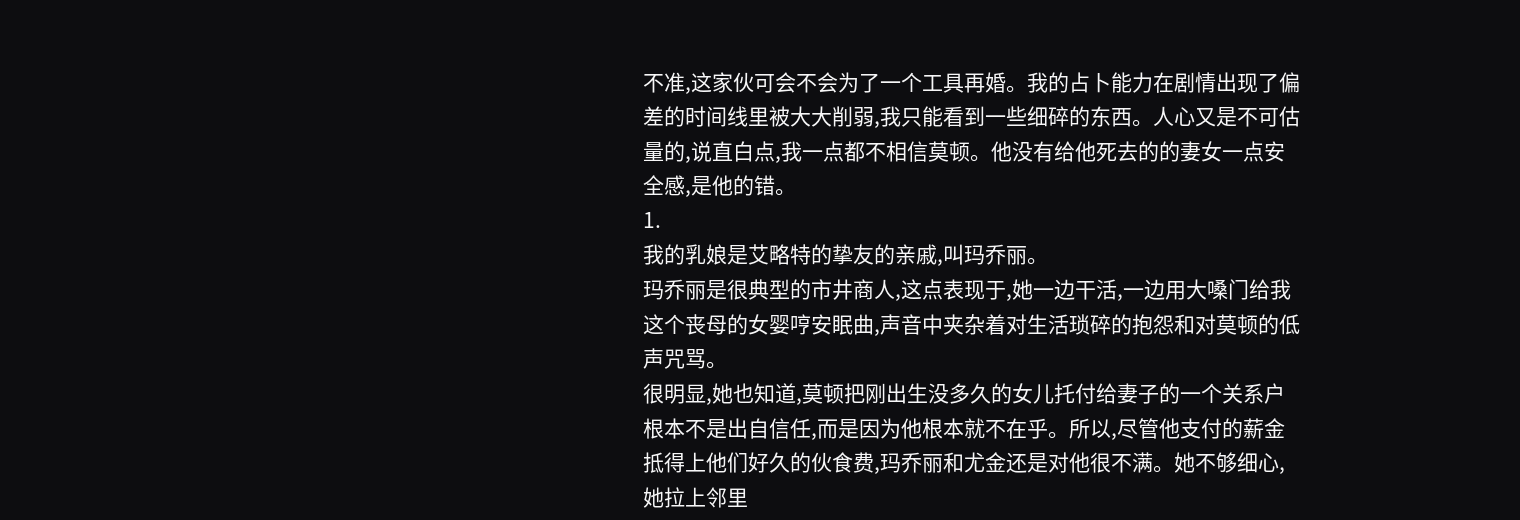不准,这家伙可会不会为了一个工具再婚。我的占卜能力在剧情出现了偏差的时间线里被大大削弱,我只能看到一些细碎的东西。人心又是不可估量的,说直白点,我一点都不相信莫顿。他没有给他死去的的妻女一点安全感,是他的错。
1.
我的乳娘是艾略特的挚友的亲戚,叫玛乔丽。
玛乔丽是很典型的市井商人,这点表现于,她一边干活,一边用大嗓门给我这个丧母的女婴哼安眠曲,声音中夹杂着对生活琐碎的抱怨和对莫顿的低声咒骂。
很明显,她也知道,莫顿把刚出生没多久的女儿托付给妻子的一个关系户根本不是出自信任,而是因为他根本就不在乎。所以,尽管他支付的薪金抵得上他们好久的伙食费,玛乔丽和尤金还是对他很不满。她不够细心,她拉上邻里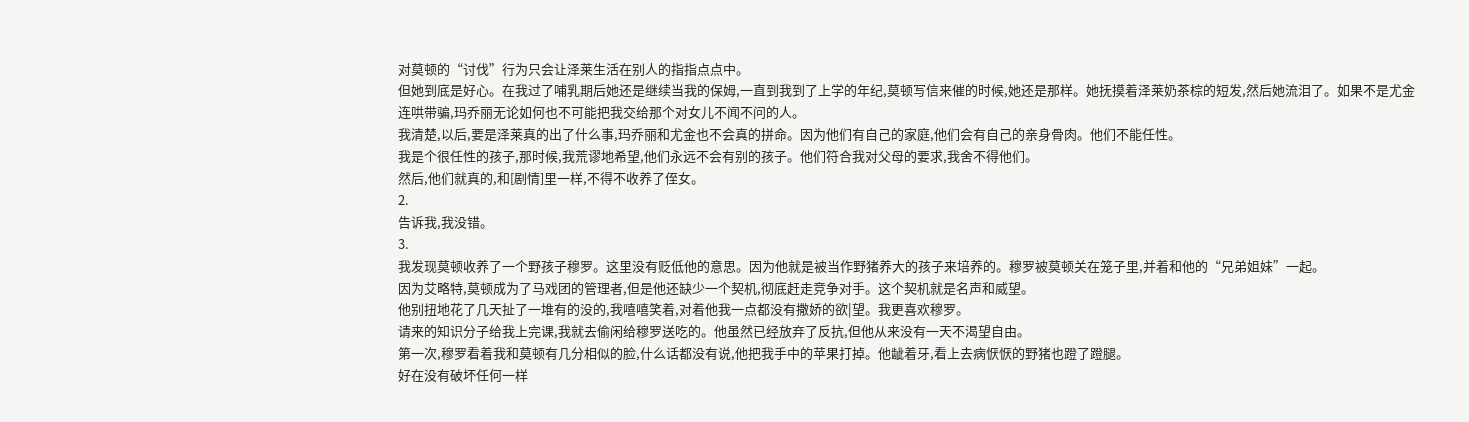对莫顿的“讨伐”行为只会让泽莱生活在别人的指指点点中。
但她到底是好心。在我过了哺乳期后她还是继续当我的保姆,一直到我到了上学的年纪,莫顿写信来催的时候,她还是那样。她抚摸着泽莱奶茶棕的短发,然后她流泪了。如果不是尤金连哄带骗,玛乔丽无论如何也不可能把我交给那个对女儿不闻不问的人。
我清楚,以后,要是泽莱真的出了什么事,玛乔丽和尤金也不会真的拼命。因为他们有自己的家庭,他们会有自己的亲身骨肉。他们不能任性。
我是个很任性的孩子,那时候,我荒谬地希望,他们永远不会有别的孩子。他们符合我对父母的要求,我舍不得他们。
然后,他们就真的,和[剧情]里一样,不得不收养了侄女。
2.
告诉我,我没错。
3.
我发现莫顿收养了一个野孩子穆罗。这里没有贬低他的意思。因为他就是被当作野猪养大的孩子来培养的。穆罗被莫顿关在笼子里,并着和他的“兄弟姐妹”一起。
因为艾略特,莫顿成为了马戏团的管理者,但是他还缺少一个契机,彻底赶走竞争对手。这个契机就是名声和威望。
他别扭地花了几天扯了一堆有的没的,我嘻嘻笑着,对着他我一点都没有撒娇的欲|望。我更喜欢穆罗。
请来的知识分子给我上完课,我就去偷闲给穆罗送吃的。他虽然已经放弃了反抗,但他从来没有一天不渴望自由。
第一次,穆罗看着我和莫顿有几分相似的脸,什么话都没有说,他把我手中的苹果打掉。他龇着牙,看上去病恹恹的野猪也蹬了蹬腿。
好在没有破坏任何一样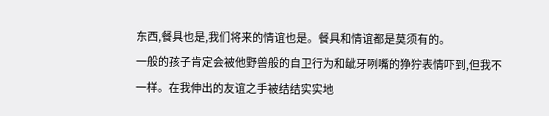东西,餐具也是,我们将来的情谊也是。餐具和情谊都是莫须有的。
一般的孩子肯定会被他野兽般的自卫行为和龇牙咧嘴的狰狞表情吓到,但我不一样。在我伸出的友谊之手被结结实实地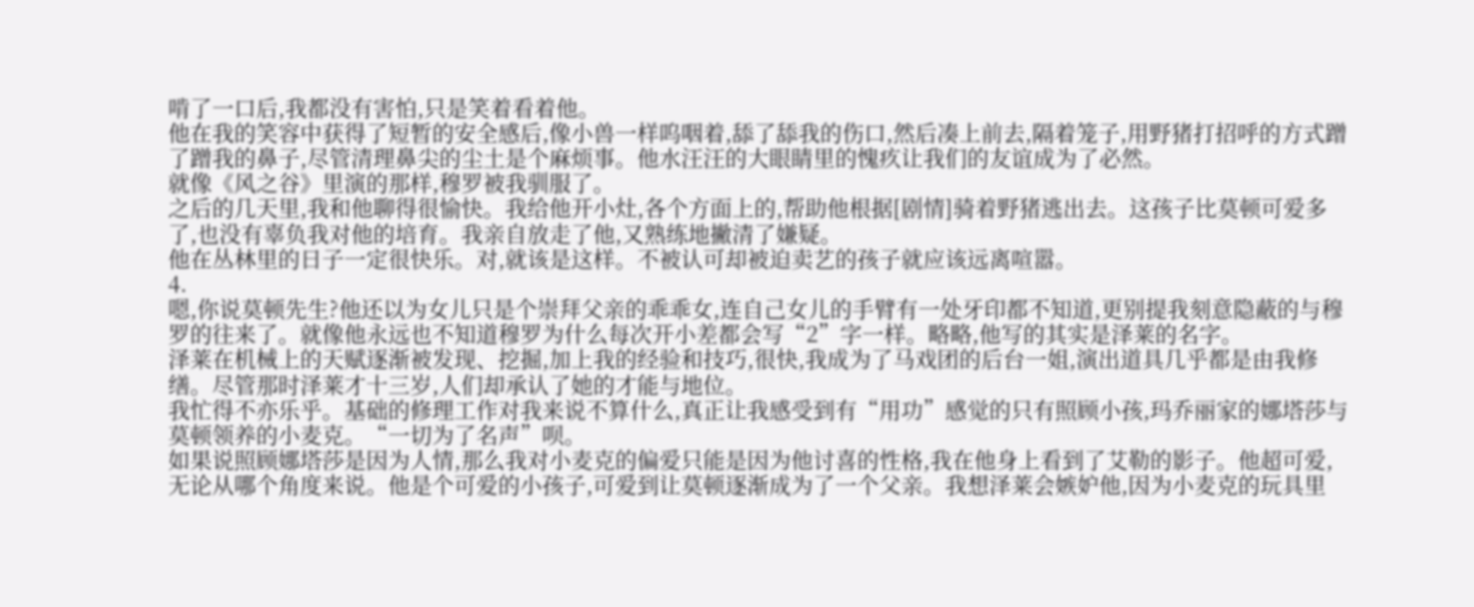啃了一口后,我都没有害怕,只是笑着看着他。
他在我的笑容中获得了短暂的安全感后,像小兽一样呜咽着,舔了舔我的伤口,然后凑上前去,隔着笼子,用野猪打招呼的方式蹭了蹭我的鼻子,尽管清理鼻尖的尘土是个麻烦事。他水汪汪的大眼睛里的愧疚让我们的友谊成为了必然。
就像《风之谷》里演的那样,穆罗被我驯服了。
之后的几天里,我和他聊得很愉快。我给他开小灶,各个方面上的,帮助他根据[剧情]骑着野猪逃出去。这孩子比莫顿可爱多了,也没有辜负我对他的培育。我亲自放走了他,又熟练地撇清了嫌疑。
他在丛林里的日子一定很快乐。对,就该是这样。不被认可却被迫卖艺的孩子就应该远离喧嚣。
4.
嗯,你说莫顿先生?他还以为女儿只是个崇拜父亲的乖乖女,连自己女儿的手臂有一处牙印都不知道,更别提我刻意隐蔽的与穆罗的往来了。就像他永远也不知道穆罗为什么每次开小差都会写“2”字一样。略略,他写的其实是泽莱的名字。
泽莱在机械上的天赋逐渐被发现、挖掘,加上我的经验和技巧,很快,我成为了马戏团的后台一姐,演出道具几乎都是由我修缮。尽管那时泽莱才十三岁,人们却承认了她的才能与地位。
我忙得不亦乐乎。基础的修理工作对我来说不算什么,真正让我感受到有“用功”感觉的只有照顾小孩,玛乔丽家的娜塔莎与莫顿领养的小麦克。“一切为了名声”呗。
如果说照顾娜塔莎是因为人情,那么我对小麦克的偏爱只能是因为他讨喜的性格,我在他身上看到了艾勒的影子。他超可爱,无论从哪个角度来说。他是个可爱的小孩子,可爱到让莫顿逐渐成为了一个父亲。我想泽莱会嫉妒他,因为小麦克的玩具里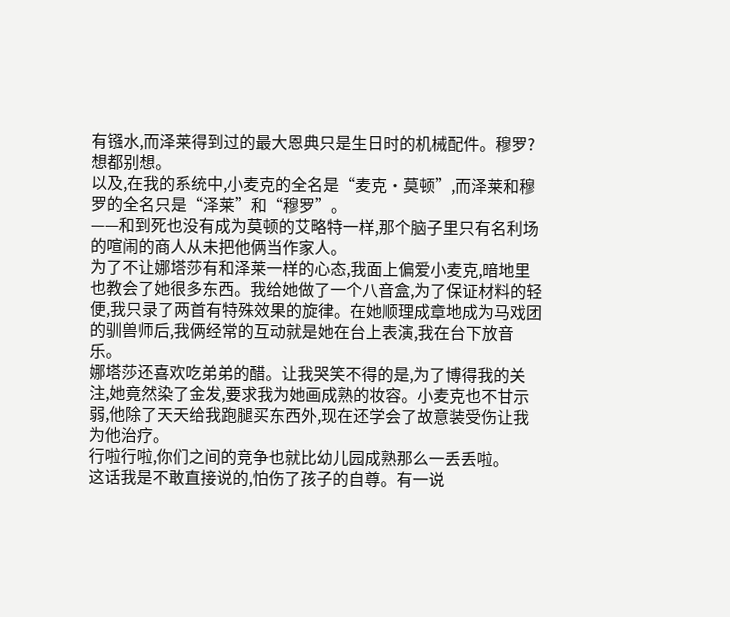有镪水,而泽莱得到过的最大恩典只是生日时的机械配件。穆罗?想都别想。
以及,在我的系统中,小麦克的全名是“麦克·莫顿”,而泽莱和穆罗的全名只是“泽莱”和“穆罗”。
——和到死也没有成为莫顿的艾略特一样,那个脑子里只有名利场的喧闹的商人从未把他俩当作家人。
为了不让娜塔莎有和泽莱一样的心态,我面上偏爱小麦克,暗地里也教会了她很多东西。我给她做了一个八音盒,为了保证材料的轻便,我只录了两首有特殊效果的旋律。在她顺理成章地成为马戏团的驯兽师后,我俩经常的互动就是她在台上表演,我在台下放音乐。
娜塔莎还喜欢吃弟弟的醋。让我哭笑不得的是,为了博得我的关注,她竟然染了金发,要求我为她画成熟的妆容。小麦克也不甘示弱,他除了天天给我跑腿买东西外,现在还学会了故意装受伤让我为他治疗。
行啦行啦,你们之间的竞争也就比幼儿园成熟那么一丢丢啦。
这话我是不敢直接说的,怕伤了孩子的自尊。有一说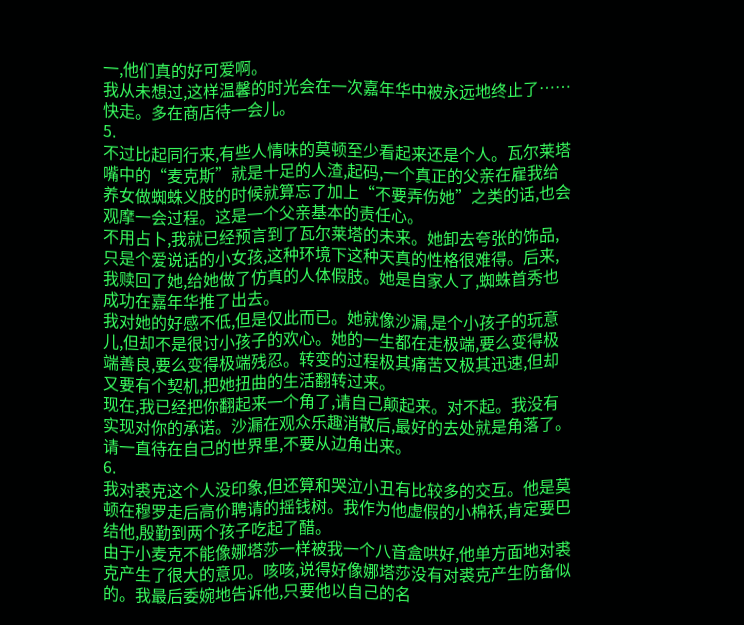一,他们真的好可爱啊。
我从未想过,这样温馨的时光会在一次嘉年华中被永远地终止了……快走。多在商店待一会儿。
5.
不过比起同行来,有些人情味的莫顿至少看起来还是个人。瓦尔莱塔嘴中的“麦克斯”就是十足的人渣,起码,一个真正的父亲在雇我给养女做蜘蛛义肢的时候就算忘了加上“不要弄伤她”之类的话,也会观摩一会过程。这是一个父亲基本的责任心。
不用占卜,我就已经预言到了瓦尔莱塔的未来。她卸去夸张的饰品,只是个爱说话的小女孩,这种环境下这种天真的性格很难得。后来,我赎回了她,给她做了仿真的人体假肢。她是自家人了,蜘蛛首秀也成功在嘉年华推了出去。
我对她的好感不低,但是仅此而已。她就像沙漏,是个小孩子的玩意儿,但却不是很讨小孩子的欢心。她的一生都在走极端,要么变得极端善良,要么变得极端残忍。转变的过程极其痛苦又极其迅速,但却又要有个契机,把她扭曲的生活翻转过来。
现在,我已经把你翻起来一个角了,请自己颠起来。对不起。我没有实现对你的承诺。沙漏在观众乐趣消散后,最好的去处就是角落了。请一直待在自己的世界里,不要从边角出来。
6.
我对裘克这个人没印象,但还算和哭泣小丑有比较多的交互。他是莫顿在穆罗走后高价聘请的摇钱树。我作为他虚假的小棉袄,肯定要巴结他,殷勤到两个孩子吃起了醋。
由于小麦克不能像娜塔莎一样被我一个八音盒哄好,他单方面地对裘克产生了很大的意见。咳咳,说得好像娜塔莎没有对裘克产生防备似的。我最后委婉地告诉他,只要他以自己的名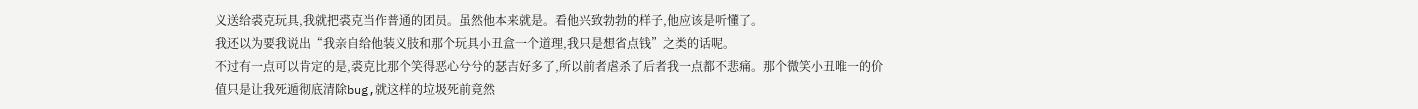义送给裘克玩具,我就把裘克当作普通的团员。虽然他本来就是。看他兴致勃勃的样子,他应该是听懂了。
我还以为要我说出“我亲自给他装义肢和那个玩具小丑盒一个道理,我只是想省点钱”之类的话呢。
不过有一点可以肯定的是,裘克比那个笑得恶心兮兮的瑟吉好多了,所以前者虐杀了后者我一点都不悲痛。那个微笑小丑唯一的价值只是让我死遁彻底清除bug,就这样的垃圾死前竟然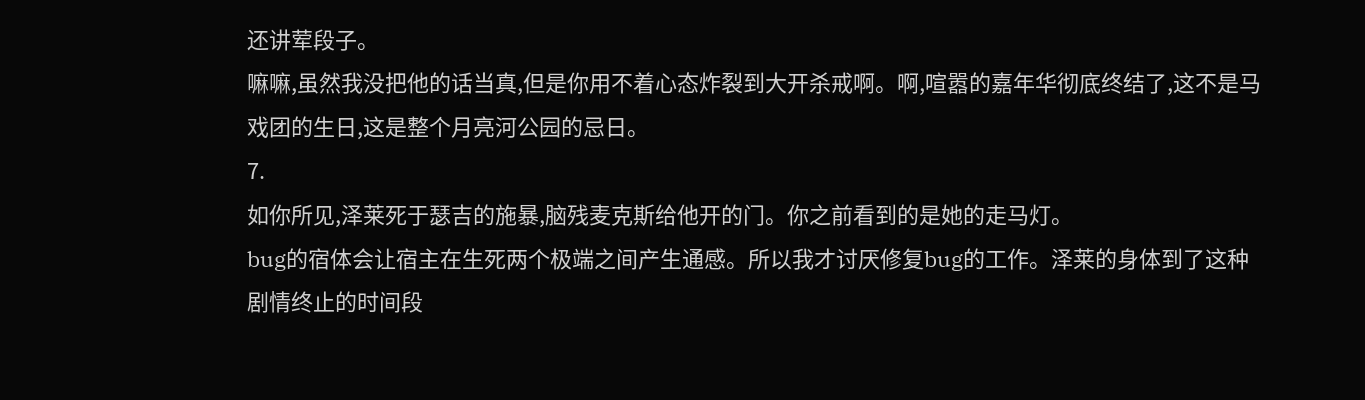还讲荤段子。
嘛嘛,虽然我没把他的话当真,但是你用不着心态炸裂到大开杀戒啊。啊,喧嚣的嘉年华彻底终结了,这不是马戏团的生日,这是整个月亮河公园的忌日。
7.
如你所见,泽莱死于瑟吉的施暴,脑残麦克斯给他开的门。你之前看到的是她的走马灯。
bug的宿体会让宿主在生死两个极端之间产生通感。所以我才讨厌修复bug的工作。泽莱的身体到了这种剧情终止的时间段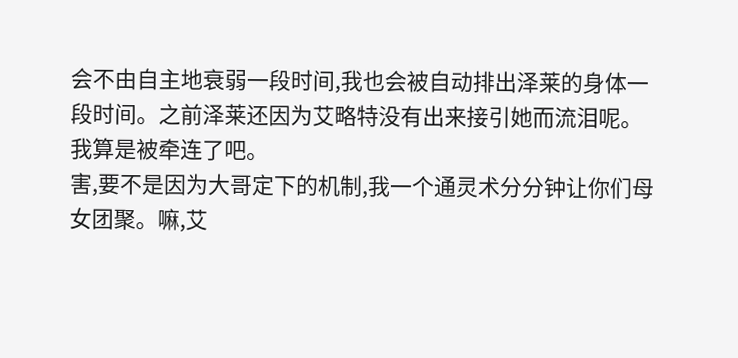会不由自主地衰弱一段时间,我也会被自动排出泽莱的身体一段时间。之前泽莱还因为艾略特没有出来接引她而流泪呢。我算是被牵连了吧。
害,要不是因为大哥定下的机制,我一个通灵术分分钟让你们母女团聚。嘛,艾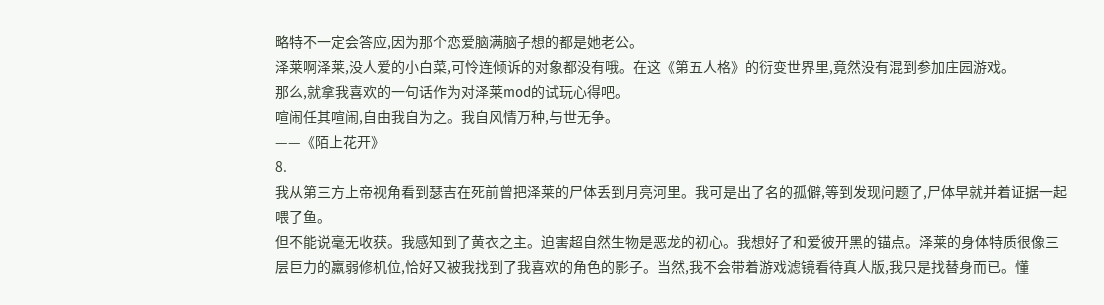略特不一定会答应,因为那个恋爱脑满脑子想的都是她老公。
泽莱啊泽莱,没人爱的小白菜,可怜连倾诉的对象都没有哦。在这《第五人格》的衍变世界里,竟然没有混到参加庄园游戏。
那么,就拿我喜欢的一句话作为对泽莱mod的试玩心得吧。
喧闹任其喧闹,自由我自为之。我自风情万种,与世无争。
——《陌上花开》
8.
我从第三方上帝视角看到瑟吉在死前曾把泽莱的尸体丢到月亮河里。我可是出了名的孤僻,等到发现问题了,尸体早就并着证据一起喂了鱼。
但不能说毫无收获。我感知到了黄衣之主。迫害超自然生物是恶龙的初心。我想好了和爱彼开黑的锚点。泽莱的身体特质很像三层巨力的羸弱修机位,恰好又被我找到了我喜欢的角色的影子。当然,我不会带着游戏滤镜看待真人版,我只是找替身而已。懂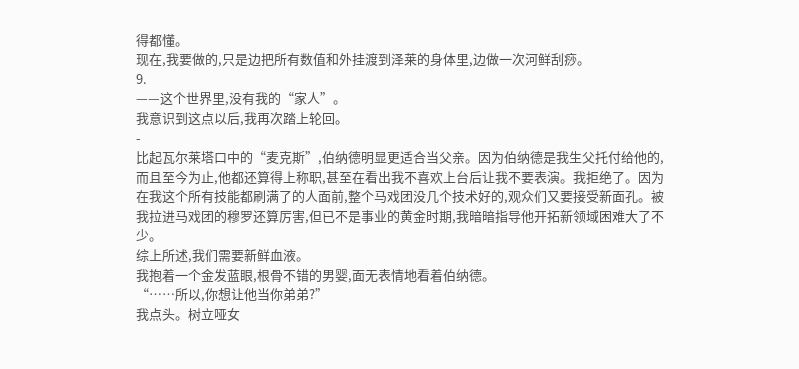得都懂。
现在,我要做的,只是边把所有数值和外挂渡到泽莱的身体里,边做一次河鲜刮痧。
9.
——这个世界里,没有我的“家人”。
我意识到这点以后,我再次踏上轮回。
-
比起瓦尔莱塔口中的“麦克斯”,伯纳德明显更适合当父亲。因为伯纳德是我生父托付给他的,而且至今为止,他都还算得上称职,甚至在看出我不喜欢上台后让我不要表演。我拒绝了。因为在我这个所有技能都刷满了的人面前,整个马戏团没几个技术好的,观众们又要接受新面孔。被我拉进马戏团的穆罗还算厉害,但已不是事业的黄金时期,我暗暗指导他开拓新领域困难大了不少。
综上所述,我们需要新鲜血液。
我抱着一个金发蓝眼,根骨不错的男婴,面无表情地看着伯纳德。
“……所以,你想让他当你弟弟?”
我点头。树立哑女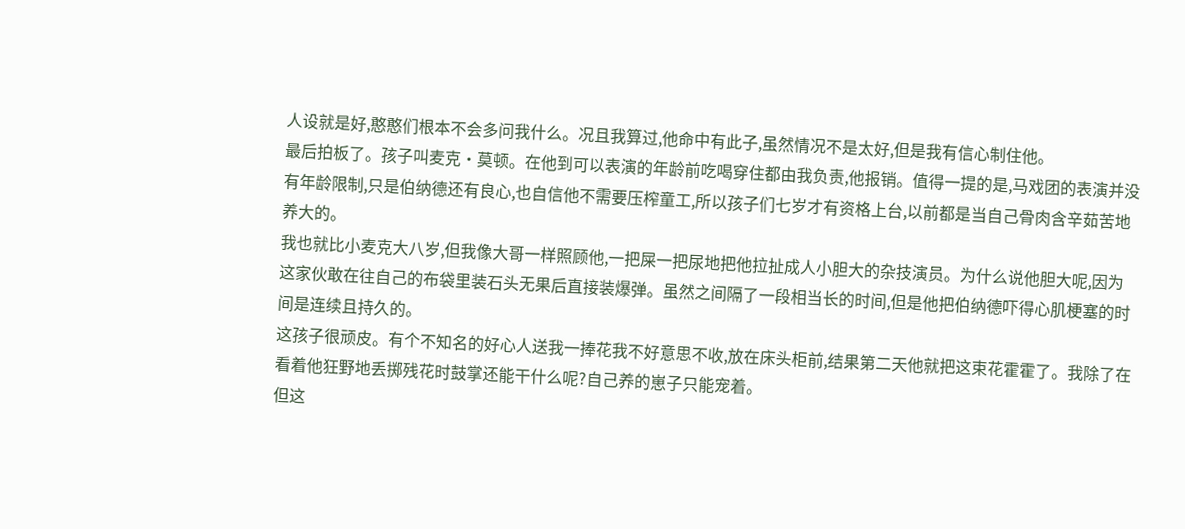人设就是好,憨憨们根本不会多问我什么。况且我算过,他命中有此子,虽然情况不是太好,但是我有信心制住他。
最后拍板了。孩子叫麦克·莫顿。在他到可以表演的年龄前吃喝穿住都由我负责,他报销。值得一提的是,马戏团的表演并没有年龄限制,只是伯纳德还有良心,也自信他不需要压榨童工,所以孩子们七岁才有资格上台,以前都是当自己骨肉含辛茹苦地养大的。
我也就比小麦克大八岁,但我像大哥一样照顾他,一把屎一把尿地把他拉扯成人小胆大的杂技演员。为什么说他胆大呢,因为这家伙敢在往自己的布袋里装石头无果后直接装爆弹。虽然之间隔了一段相当长的时间,但是他把伯纳德吓得心肌梗塞的时间是连续且持久的。
这孩子很顽皮。有个不知名的好心人送我一捧花我不好意思不收,放在床头柜前,结果第二天他就把这束花霍霍了。我除了在看着他狂野地丢掷残花时鼓掌还能干什么呢?自己养的崽子只能宠着。
但这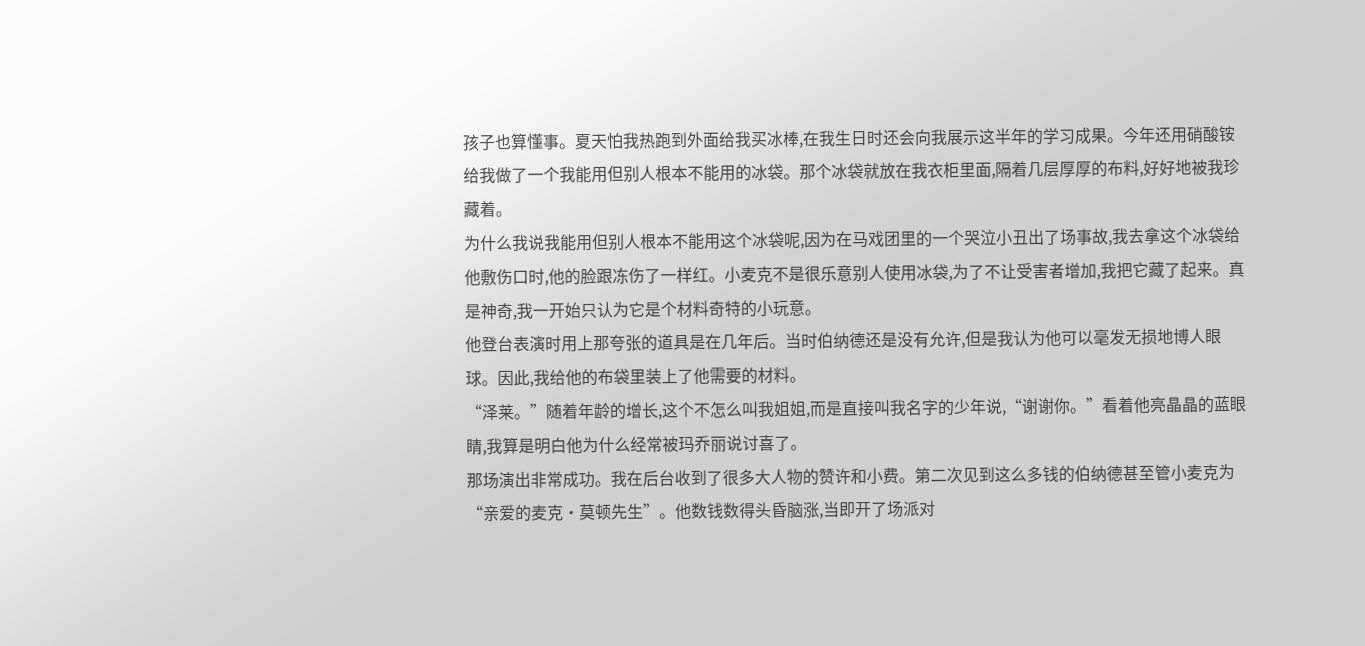孩子也算懂事。夏天怕我热跑到外面给我买冰棒,在我生日时还会向我展示这半年的学习成果。今年还用硝酸铵给我做了一个我能用但别人根本不能用的冰袋。那个冰袋就放在我衣柜里面,隔着几层厚厚的布料,好好地被我珍藏着。
为什么我说我能用但别人根本不能用这个冰袋呢,因为在马戏团里的一个哭泣小丑出了场事故,我去拿这个冰袋给他敷伤口时,他的脸跟冻伤了一样红。小麦克不是很乐意别人使用冰袋,为了不让受害者增加,我把它藏了起来。真是神奇,我一开始只认为它是个材料奇特的小玩意。
他登台表演时用上那夸张的道具是在几年后。当时伯纳德还是没有允许,但是我认为他可以毫发无损地博人眼球。因此,我给他的布袋里装上了他需要的材料。
“泽莱。”随着年龄的增长,这个不怎么叫我姐姐,而是直接叫我名字的少年说,“谢谢你。”看着他亮晶晶的蓝眼睛,我算是明白他为什么经常被玛乔丽说讨喜了。
那场演出非常成功。我在后台收到了很多大人物的赞许和小费。第二次见到这么多钱的伯纳德甚至管小麦克为“亲爱的麦克·莫顿先生”。他数钱数得头昏脑涨,当即开了场派对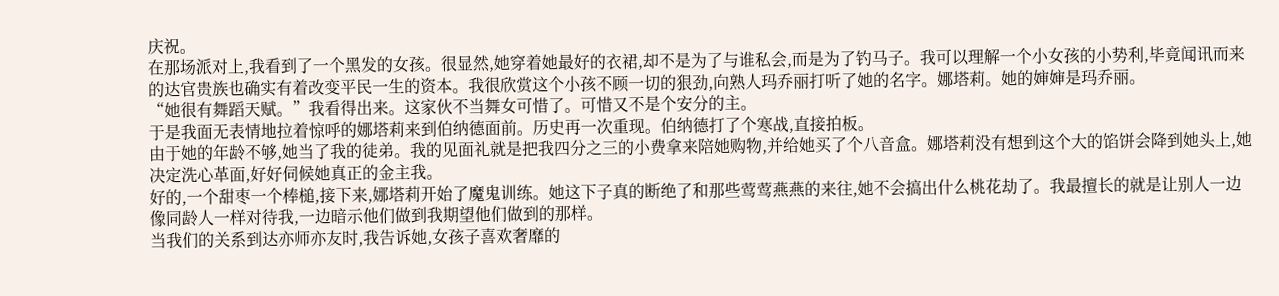庆祝。
在那场派对上,我看到了一个黑发的女孩。很显然,她穿着她最好的衣裙,却不是为了与谁私会,而是为了钓马子。我可以理解一个小女孩的小势利,毕竟闻讯而来的达官贵族也确实有着改变平民一生的资本。我很欣赏这个小孩不顾一切的狠劲,向熟人玛乔丽打听了她的名字。娜塔莉。她的婶婶是玛乔丽。
“她很有舞蹈天赋。”我看得出来。这家伙不当舞女可惜了。可惜又不是个安分的主。
于是我面无表情地拉着惊呼的娜塔莉来到伯纳德面前。历史再一次重现。伯纳德打了个寒战,直接拍板。
由于她的年龄不够,她当了我的徒弟。我的见面礼就是把我四分之三的小费拿来陪她购物,并给她买了个八音盒。娜塔莉没有想到这个大的馅饼会降到她头上,她决定洗心革面,好好伺候她真正的金主我。
好的,一个甜枣一个棒槌,接下来,娜塔莉开始了魔鬼训练。她这下子真的断绝了和那些莺莺燕燕的来往,她不会搞出什么桃花劫了。我最擅长的就是让别人一边像同龄人一样对待我,一边暗示他们做到我期望他们做到的那样。
当我们的关系到达亦师亦友时,我告诉她,女孩子喜欢奢靡的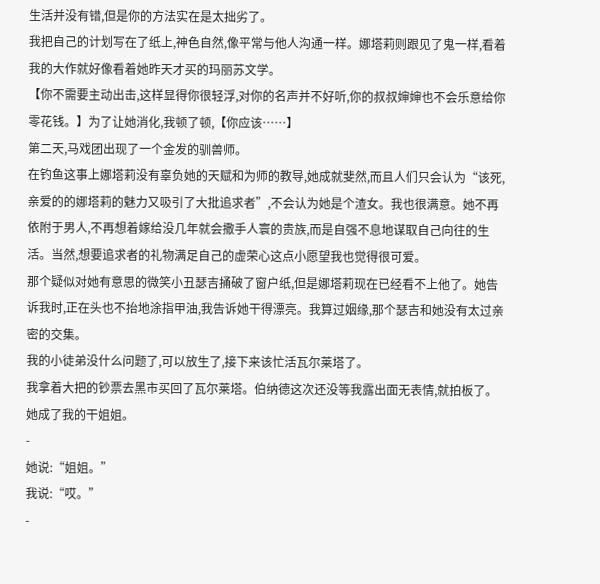生活并没有错,但是你的方法实在是太拙劣了。
我把自己的计划写在了纸上,神色自然,像平常与他人沟通一样。娜塔莉则跟见了鬼一样,看着我的大作就好像看着她昨天才买的玛丽苏文学。
【你不需要主动出击,这样显得你很轻浮,对你的名声并不好听,你的叔叔婶婶也不会乐意给你零花钱。】为了让她消化,我顿了顿,【你应该……】
第二天,马戏团出现了一个金发的驯兽师。
在钓鱼这事上娜塔莉没有辜负她的天赋和为师的教导,她成就斐然,而且人们只会认为“该死,亲爱的的娜塔莉的魅力又吸引了大批追求者”,不会认为她是个渣女。我也很满意。她不再依附于男人,不再想着嫁给没几年就会撒手人寰的贵族,而是自强不息地谋取自己向往的生活。当然,想要追求者的礼物满足自己的虚荣心这点小愿望我也觉得很可爱。
那个疑似对她有意思的微笑小丑瑟吉捅破了窗户纸,但是娜塔莉现在已经看不上他了。她告诉我时,正在头也不抬地涂指甲油,我告诉她干得漂亮。我算过姻缘,那个瑟吉和她没有太过亲密的交集。
我的小徒弟没什么问题了,可以放生了,接下来该忙活瓦尔莱塔了。
我拿着大把的钞票去黑市买回了瓦尔莱塔。伯纳德这次还没等我露出面无表情,就拍板了。
她成了我的干姐姐。
-
她说:“姐姐。”
我说:“哎。”
-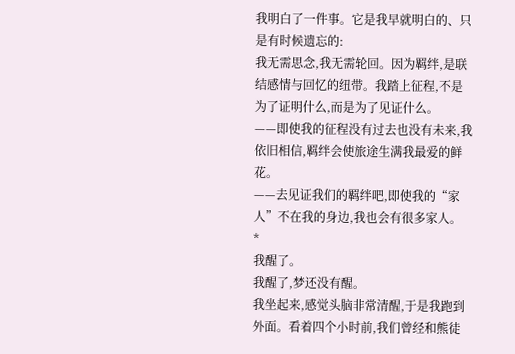我明白了一件事。它是我早就明白的、只是有时候遗忘的:
我无需思念,我无需轮回。因为羁绊,是联结感情与回忆的纽带。我踏上征程,不是为了证明什么,而是为了见证什么。
——即使我的征程没有过去也没有未来,我依旧相信,羁绊会使旅途生满我最爱的鲜花。
——去见证我们的羁绊吧,即使我的“家人”不在我的身边,我也会有很多家人。
*
我醒了。
我醒了,梦还没有醒。
我坐起来,感觉头脑非常清醒,于是我跑到外面。看着四个小时前,我们曾经和熊徒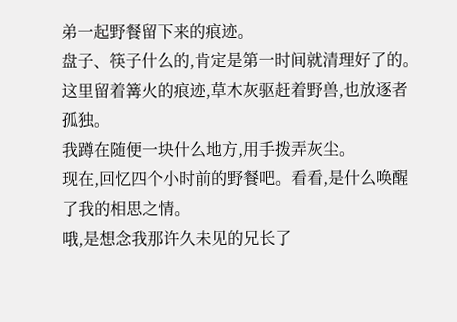弟一起野餐留下来的痕迹。
盘子、筷子什么的,肯定是第一时间就清理好了的。
这里留着篝火的痕迹,草木灰驱赶着野兽,也放逐者孤独。
我蹲在随便一块什么地方,用手拨弄灰尘。
现在,回忆四个小时前的野餐吧。看看,是什么唤醒了我的相思之情。
哦,是想念我那许久未见的兄长了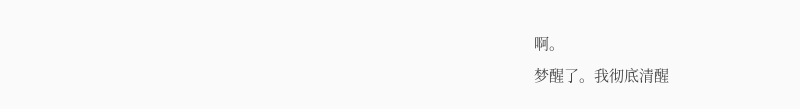啊。
梦醒了。我彻底清醒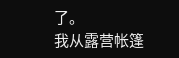了。
我从露营帐篷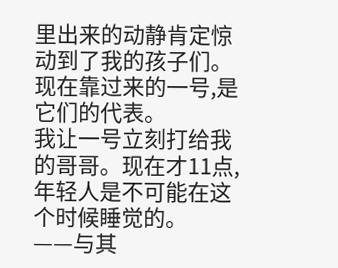里出来的动静肯定惊动到了我的孩子们。
现在靠过来的一号,是它们的代表。
我让一号立刻打给我的哥哥。现在才11点,年轻人是不可能在这个时候睡觉的。
——与其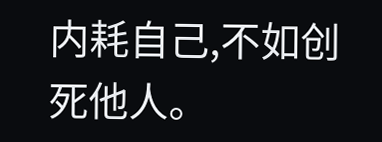内耗自己,不如创死他人。